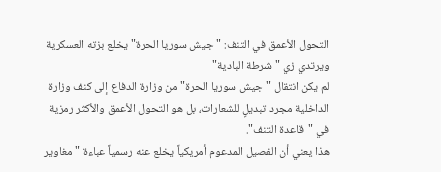التحول الأعمق في التنف: "جيش سوريا الحرة" يخلع بزته العسكرية ويرتدي زي "شرطة البادية"
لم يكن انتقال "جيش سوريا الحرة" من وزارة الدفاع إلى كنف وزارة الداخلية مجرد تبديلٍ للشعارات، بل هو التحول الأعمق والأكثر رمزية في "قاعدة التنف".
هذا يعني أن الفصيل المدعوم أمريكياً يخلع عنه رسمياً عباءة "مغاوير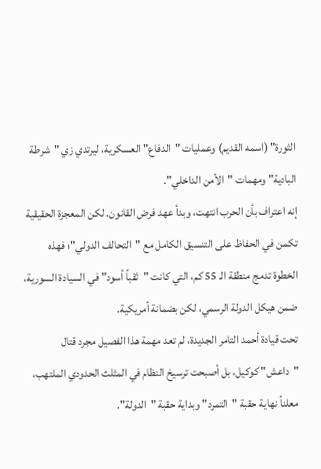الثورة" (اسمه القديم) وعمليات "الدفاع" العسكرية، ليرتدي زي "شرطة البادية" ومهمات "الأمن الداخلي".
إنه اعتراف بأن الحرب انتهت، وبدأ عهد فرض القانون. لكن المعجزة الحقيقية تكمن في الحفاظ على التنسيق الكامل مع "التحالف الدولي"؛ فهذه الخطوة تدمج منطقة الـ 55 كم، التي كانت "ثقباً أسود" في السيادة السورية، ضمن هيكل الدولة الرسمي، لكن بضمانة أمريكية.
تحت قيادة أحمد التامر الجديدة، لم تعد مهمة هذا الفصيل مجرد قتال "داعش" كوكيل، بل أصبحت ترسيخ النظام في المثلث الحدودي الملتهب، معلناً نهاية حقبة "التمرد" وبداية حقبة "الدولة".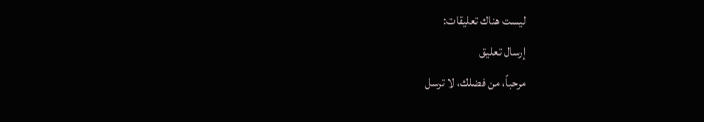ليست هناك تعليقات:
إرسال تعليق
مرحباً، من فضلك، لا ترسل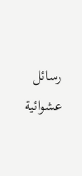رسائل عشوائية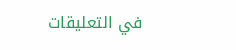في التعليقات